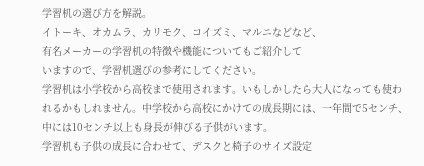学習机の選び方を解説。
イトーキ、オカムラ、カリモク、コイズミ、マルニなどなど、
有名メーカーの学習机の特徴や機能についてもご紹介して
いますので、学習机選びの参考にしてください。
学習机は小学校から高校まで使用されます。いもしかしたら大人になっても使われるかもしれません。中学校から高校にかけての成長期には、一年間で5センチ、中には10センチ以上も身長が伸びる子供がいます。
学習机も子供の成長に合わせて、デスクと椅子のサイズ設定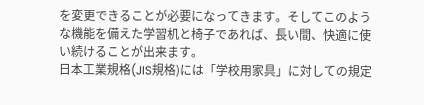を変更できることが必要になってきます。そしてこのような機能を備えた学習机と椅子であれば、長い間、快適に使い続けることが出来ます。
日本工業規格(JIS規格)には「学校用家具」に対しての規定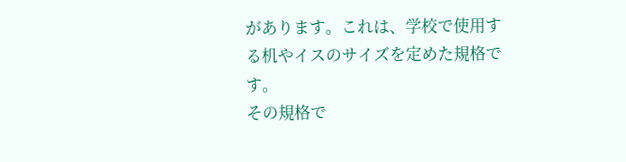があります。これは、学校で使用する机やイスのサイズを定めた規格です。
その規格で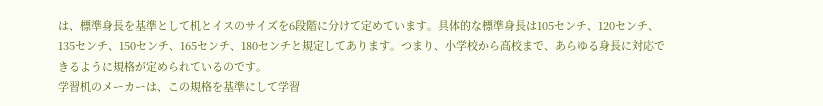は、標準身長を基準として机とイスのサイズを6段階に分けて定めています。具体的な標準身長は105センチ、120センチ、135センチ、150センチ、165センチ、180センチと規定してあります。つまり、小学校から高校まで、あらゆる身長に対応できるように規格が定められているのです。
学習机のメーカーは、この規格を基準にして学習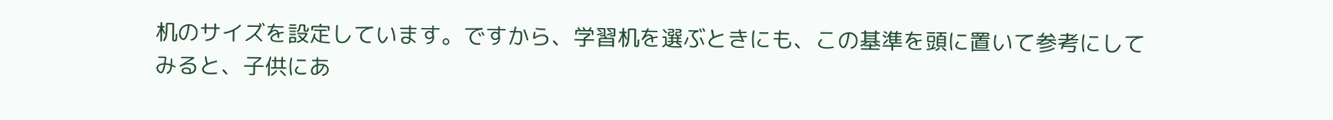机のサイズを設定しています。ですから、学習机を選ぶときにも、この基準を頭に置いて参考にしてみると、子供にあ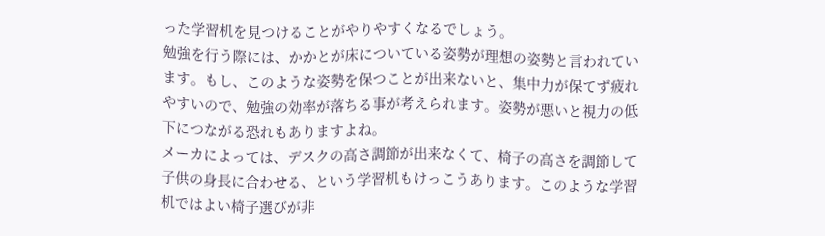った学習机を見つけることがやりやすくなるでしょう。
勉強を行う際には、かかとが床についている姿勢が理想の姿勢と言われています。もし、このような姿勢を保つことが出来ないと、集中力が保てず疲れやすいので、勉強の効率が落ちる事が考えられます。姿勢が悪いと視力の低下につながる恐れもありますよね。
メーカによっては、デスクの高さ調節が出来なくて、椅子の高さを調節して子供の身長に合わせる、という学習机もけっこうあります。このような学習机ではよい椅子選びが非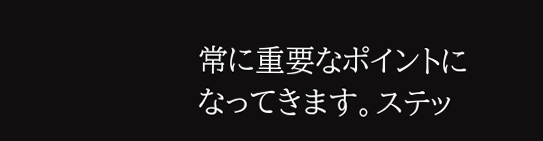常に重要なポイントになってきます。ステッ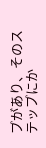プがあり、そのステップにか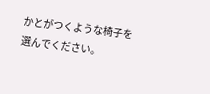かとがつくような椅子を選んでください。